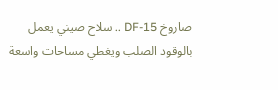صاروخ DF-15 .. سلاح صيني يعمل بالوقود الصلب ويغطي مساحات واسعة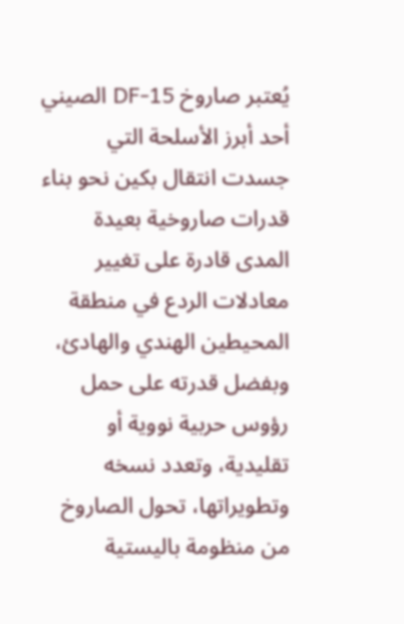يُعتبر صاروخ DF-15 الصيني أحد أبرز الأسلحة التي جسدت انتقال بكين نحو بناء قدرات صاروخية بعيدة المدى قادرة على تغيير معادلات الردع في منطقة المحيطين الهندي والهادئ، وبفضل قدرته على حمل رؤوس حربية نووية أو تقليدية، وتعدد نسخه وتطويراتها، تحول الصاروخ من منظومة باليستية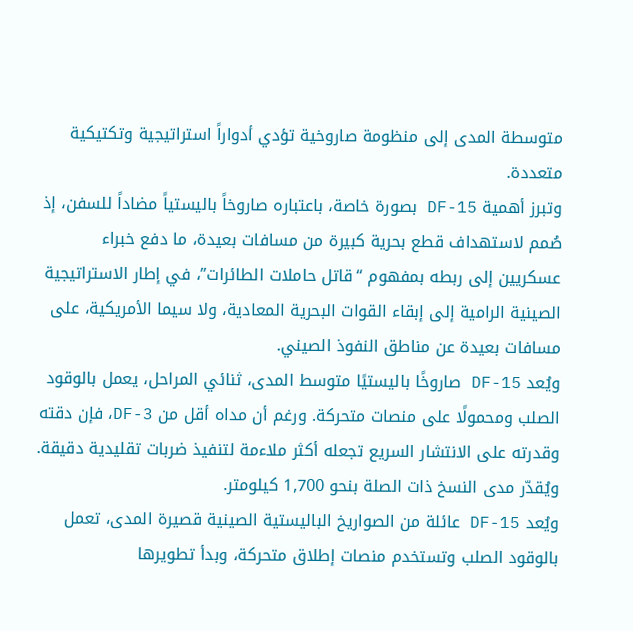متوسطة المدى إلى منظومة صاروخية تؤدي أدواراً استراتيجية وتكتيكية متعددة.
وتبرز أهمية DF-15 بصورة خاصة، باعتباره صاروخاً باليستياً مضاداً للسفن، إذ صُمم لاستهداف قطع بحرية كبيرة من مسافات بعيدة، ما دفع خبراء عسكريين إلى ربطه بمفهوم “قاتل حاملات الطائرات”، في إطار الاستراتيجية الصينية الرامية إلى إبقاء القوات البحرية المعادية، ولا سيما الأمريكية، على مسافات بعيدة عن مناطق النفوذ الصيني.
ويُعد DF-15 صاروخًا باليستيًا متوسط المدى، ثنائي المراحل، يعمل بالوقود الصلب ومحمولًا على منصات متحركة. ورغم أن مداه أقل من DF-3، فإن دقته وقدرته على الانتشار السريع تجعله أكثر ملاءمة لتنفيذ ضربات تقليدية دقيقة. ويُقدّر مدى النسخ ذات الصلة بنحو 1,700 كيلومتر.
ويُعد DF-15 عائلة من الصواريخ الباليستية الصينية قصيرة المدى، تعمل بالوقود الصلب وتستخدم منصات إطلاق متحركة، وبدأ تطويرها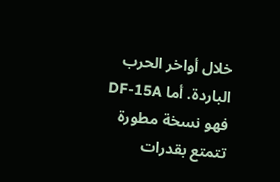خلال أواخر الحرب الباردة. أما DF-15A فهو نسخة مطورة تتمتع بقدرات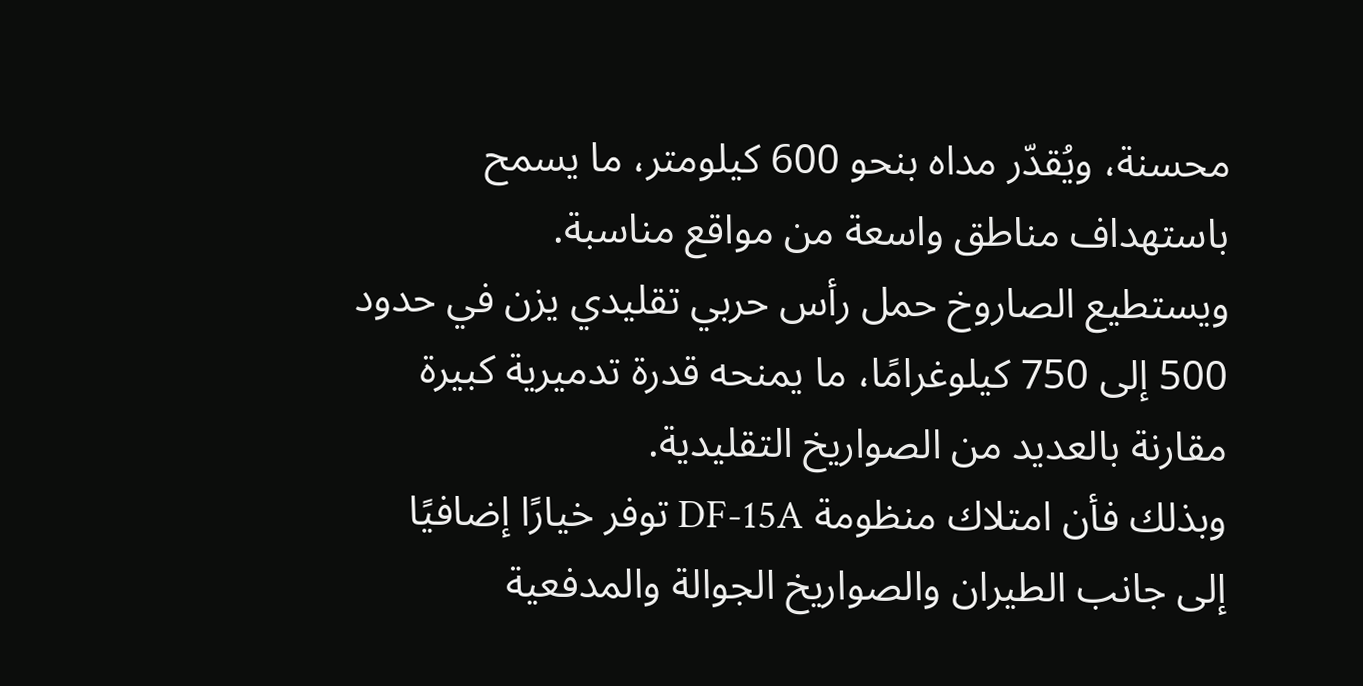محسنة، ويُقدّر مداه بنحو 600 كيلومتر، ما يسمح باستهداف مناطق واسعة من مواقع مناسبة.
ويستطيع الصاروخ حمل رأس حربي تقليدي يزن في حدود 500 إلى 750 كيلوغرامًا، ما يمنحه قدرة تدميرية كبيرة مقارنة بالعديد من الصواريخ التقليدية.
وبذلك فأن امتلاك منظومة DF-15A توفر خيارًا إضافيًا إلى جانب الطيران والصواريخ الجوالة والمدفعية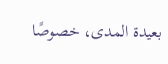بعيدة المدى، خصوصًا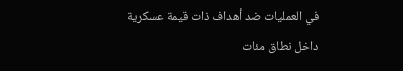في العمليات ضد أهداف ذات قيمة عسكرية داخل نطاق مئات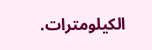الكيلومترات.